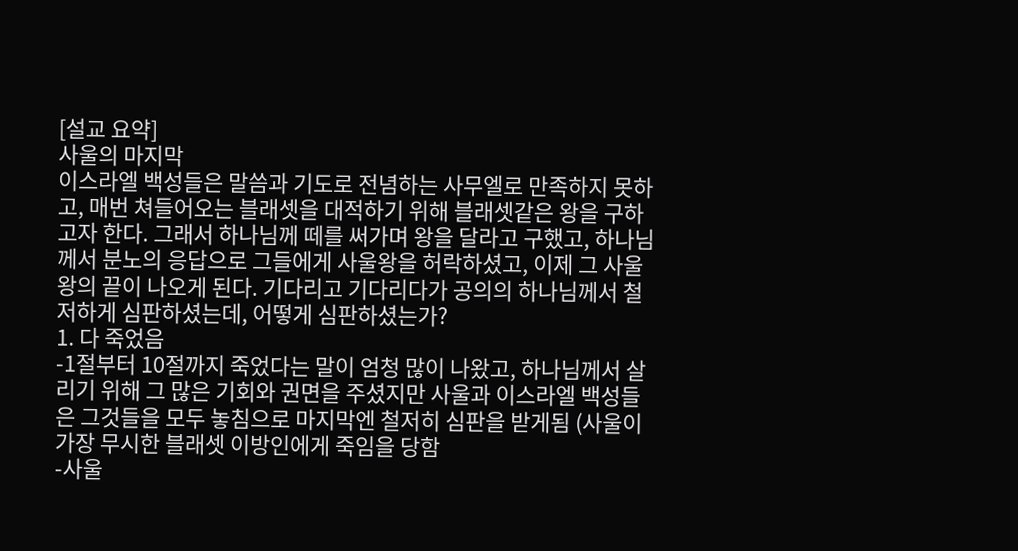[설교 요약]
사울의 마지막
이스라엘 백성들은 말씀과 기도로 전념하는 사무엘로 만족하지 못하고, 매번 쳐들어오는 블래셋을 대적하기 위해 블래셋같은 왕을 구하고자 한다. 그래서 하나님께 떼를 써가며 왕을 달라고 구했고, 하나님께서 분노의 응답으로 그들에게 사울왕을 허락하셨고, 이제 그 사울왕의 끝이 나오게 된다. 기다리고 기다리다가 공의의 하나님께서 철저하게 심판하셨는데, 어떻게 심판하셨는가?
1. 다 죽었음
-1절부터 10절까지 죽었다는 말이 엄청 많이 나왔고, 하나님께서 살리기 위해 그 많은 기회와 권면을 주셨지만 사울과 이스라엘 백성들은 그것들을 모두 놓침으로 마지막엔 철저히 심판을 받게됨 (사울이 가장 무시한 블래셋 이방인에게 죽임을 당함
-사울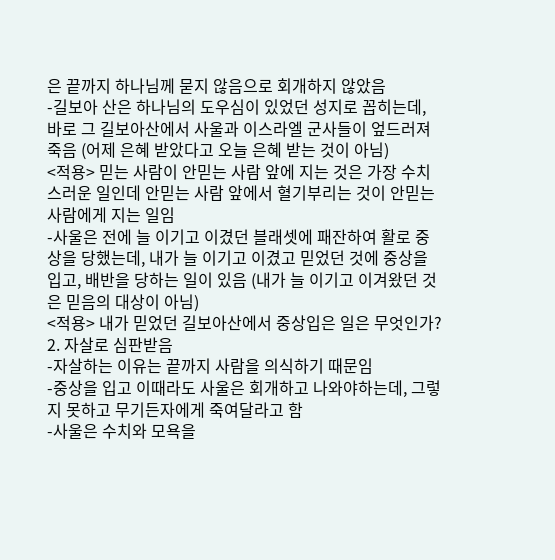은 끝까지 하나님께 묻지 않음으로 회개하지 않았음
-길보아 산은 하나님의 도우심이 있었던 성지로 꼽히는데, 바로 그 길보아산에서 사울과 이스라엘 군사들이 엎드러져 죽음 (어제 은혜 받았다고 오늘 은혜 받는 것이 아님)
<적용> 믿는 사람이 안믿는 사람 앞에 지는 것은 가장 수치스러운 일인데 안믿는 사람 앞에서 혈기부리는 것이 안믿는 사람에게 지는 일임
-사울은 전에 늘 이기고 이겼던 블래셋에 패잔하여 활로 중상을 당했는데, 내가 늘 이기고 이겼고 믿었던 것에 중상을 입고, 배반을 당하는 일이 있음 (내가 늘 이기고 이겨왔던 것은 믿음의 대상이 아님)
<적용> 내가 믿었던 길보아산에서 중상입은 일은 무엇인가?
2. 자살로 심판받음
-자살하는 이유는 끝까지 사람을 의식하기 때문임
-중상을 입고 이때라도 사울은 회개하고 나와야하는데, 그렇지 못하고 무기든자에게 죽여달라고 함
-사울은 수치와 모욕을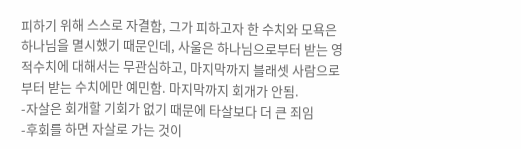피하기 위해 스스로 자결함, 그가 피하고자 한 수치와 모욕은 하나님을 멸시했기 때문인데, 사울은 하나님으로부터 받는 영적수치에 대해서는 무관심하고, 마지막까지 블래셋 사람으로부터 받는 수치에만 예민함. 마지막까지 회개가 안됨.
-자살은 회개할 기회가 없기 때문에 타살보다 더 큰 죄임
-후회를 하면 자살로 가는 것이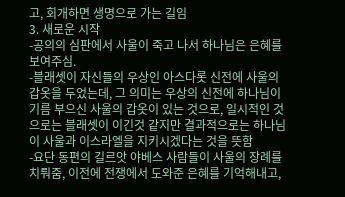고, 회개하면 생명으로 가는 길임
3. 새로운 시작
-공의의 심판에서 사울이 죽고 나서 하나님은 은혜를 보여주심.
-블래셋이 자신들의 우상인 아스다롯 신전에 사울의 갑옷을 두었는데, 그 의미는 우상의 신전에 하나님이 기름 부으신 사울의 갑옷이 있는 것으로, 일시적인 것으로는 블래셋이 이긴것 같지만 결과적으로는 하나님이 사울과 이스라엘을 지키시겠다는 것을 뜻함
-요단 동편의 길르앗 야베스 사람들이 사울의 장례를 치뤄줌, 이전에 전쟁에서 도와준 은혜를 기억해내고,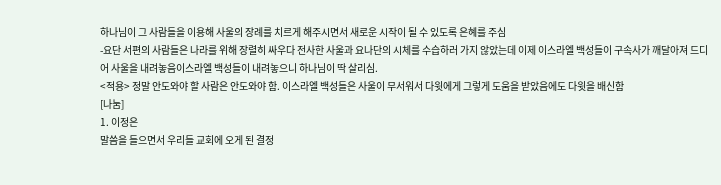하나님이 그 사람들을 이용해 사울의 장례를 치르게 해주시면서 새로운 시작이 될 수 있도록 은혜를 주심
-요단 서편의 사람들은 나라를 위해 장렬히 싸우다 전사한 사울과 요나단의 시체를 수습하러 가지 않았는데 이제 이스라엘 백성들이 구속사가 깨달아져 드디어 사울을 내려놓음이스라엘 백성들이 내려놓으니 하나님이 딱 살리심.
<적용> 정말 안도와야 할 사람은 안도와야 함. 이스라엘 백성들은 사울이 무서워서 다윗에게 그렇게 도움을 받았음에도 다윗을 배신함
[나눔]
1. 이정은
말씀을 들으면서 우리들 교회에 오게 된 결정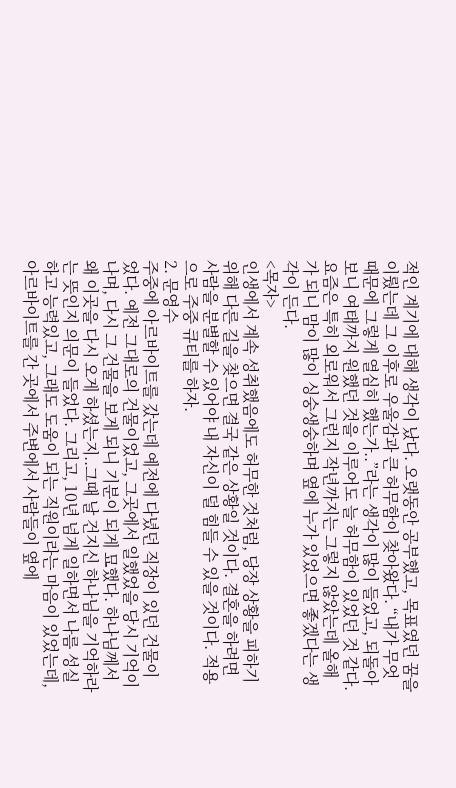적인 계기에 대해 생각이 났다. 오랫동안 공부했고, 목표였던 꿈을 이뤘는데 그 이후로 우울감과 큰 허무함이 찾아왔다. “내가 무엇 때문에 그렇게 열심히 했는가..”라는 생각이 많이 들었고, 되돌아보니 여태까지 원했던 것을 이루어도 늘 허무함이 있었던 것 같다. 요즘은 특히 외로워서 그런지 작년까지는 그렇지 않았는데 올해가 되니 맘이 많이 싱숭생숭하며 옆에 누가 있었으면 좋겠다는 생각이 든다.
<목자>
인생에서 계속 성취했음에도 허무한 것처럼, 당장 상황을 피하기 위해 다른 길을 찾으면 결국 같은 상황일 것이다. 결혼을 하려면 사람을 분별할 수 있어야 내 자신이 덜 힘들 수 있을 것이다. 적용으로 주중 큐티를 하자.
2. 문영수
주중에 아르바이트를 갔는데 예전에 다녔던 직장이 있던 건물이었다. 예전 그대로의 건물이었고, 그곳에서 일했었을 당시 기억이 나며, 다시 그 건물을 보게 되니 기분이 되게 묘했다. 하나님께서 왜 이곳을 다시 오게 하셨는지..그때 날 건지신 하나님을 기억하라는 뜻인지 의문이 들었다. 그리고, 10년 넘게 일하면서 나름 성실하고 능력있고, 그래도 도움이 되는 직원이라는 마음이 있었는데, 아르바이트를 간 곳에서 주변에서 사람들이 옆에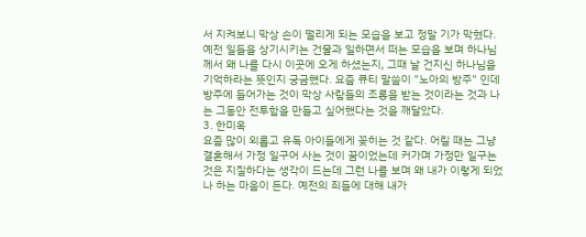서 지켜보니 막상 손이 떨리게 되는 모습을 보고 정말 기가 막혔다. 예전 일들을 상기시키는 건물과 일하면서 떠는 모습을 보며 하나님께서 왜 나를 다시 이곳에 오게 하셨는지, 그때 날 건지신 하나님을 기억하라는 뜻인지 궁금했다. 요즘 큐티 말씀이 "노아의 방주" 인데 방주에 들어가는 것이 막상 사람들의 조롱을 받는 것이라는 것과 나는 그동안 전투함을 만들고 싶어했다는 것을 깨달았다.
3. 한미옥
요즘 많이 외롭고 유독 아이들에게 꽂히는 것 같다. 어릴 때는 그냥 결혼해서 가정 일구어 사는 것이 꿈이었는데 커가며 가정만 일구는 것은 지질하다는 생각이 드는데 그런 나를 보며 왜 내가 이렇게 되었나 하는 마음이 든다. 예전의 죄들에 대해 내가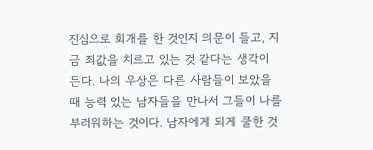진심으로 회개를 한 것인지 의문이 들고, 지금 죄값을 치르고 있는 것 같다는 생각이 든다. 나의 우상은 다른 사람들이 보았을 때 능력 있는 남자들을 만나서 그들이 나를 부러워하는 것이다. 남자에게 되게 쿨한 것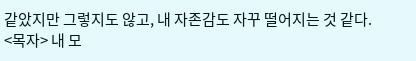같았지만 그렇지도 않고, 내 자존감도 자꾸 떨어지는 것 같다.
<목자> 내 모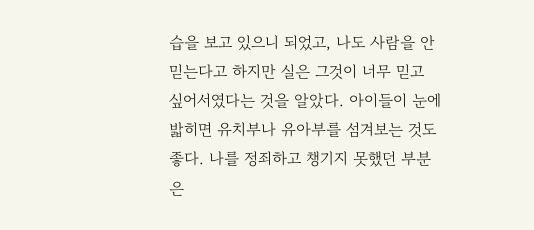습을 보고 있으니 되었고, 나도 사람을 안 믿는다고 하지만 실은 그것이 너무 믿고 싶어서였다는 것을 알았다. 아이들이 눈에 밟히면 유치부나 유아부를 섬겨보는 것도 좋다. 나를 정죄하고 챙기지 못했던 부분은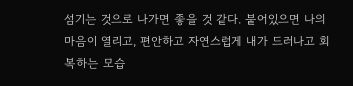섬기는 것으로 나가면 좋을 것 같다. 붙어있으면 나의 마음이 열리고, 편안하고 자연스럽게 내가 드러나고 회복하는 모습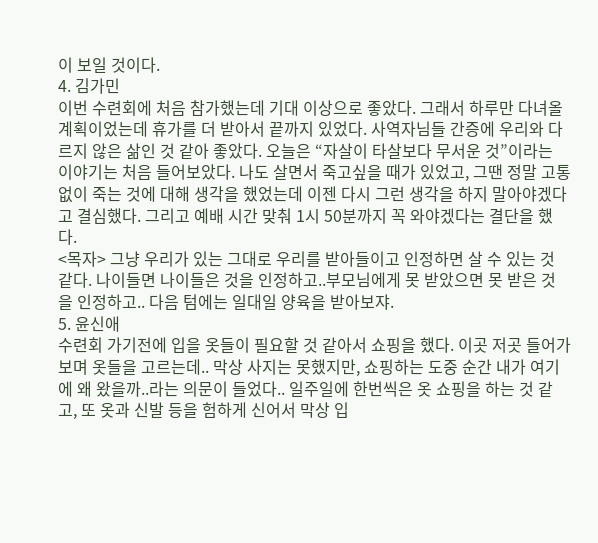이 보일 것이다.
4. 김가민
이번 수련회에 처음 참가했는데 기대 이상으로 좋았다. 그래서 하루만 다녀올 계획이었는데 휴가를 더 받아서 끝까지 있었다. 사역자님들 간증에 우리와 다르지 않은 삶인 것 같아 좋았다. 오늘은 “자살이 타살보다 무서운 것”이라는 이야기는 처음 들어보았다. 나도 살면서 죽고싶을 때가 있었고, 그땐 정말 고통없이 죽는 것에 대해 생각을 했었는데 이젠 다시 그런 생각을 하지 말아야겠다고 결심했다. 그리고 예배 시간 맞춰 1시 50분까지 꼭 와야겠다는 결단을 했다.
<목자> 그냥 우리가 있는 그대로 우리를 받아들이고 인정하면 살 수 있는 것 같다. 나이들면 나이들은 것을 인정하고..부모님에게 못 받았으면 못 받은 것 을 인정하고.. 다음 텀에는 일대일 양육을 받아보쟈.
5. 윤신애
수련회 가기전에 입을 옷들이 필요할 것 같아서 쇼핑을 했다. 이곳 저곳 들어가보며 옷들을 고르는데.. 막상 사지는 못했지만, 쇼핑하는 도중 순간 내가 여기에 왜 왔을까..라는 의문이 들었다.. 일주일에 한번씩은 옷 쇼핑을 하는 것 같고, 또 옷과 신발 등을 험하게 신어서 막상 입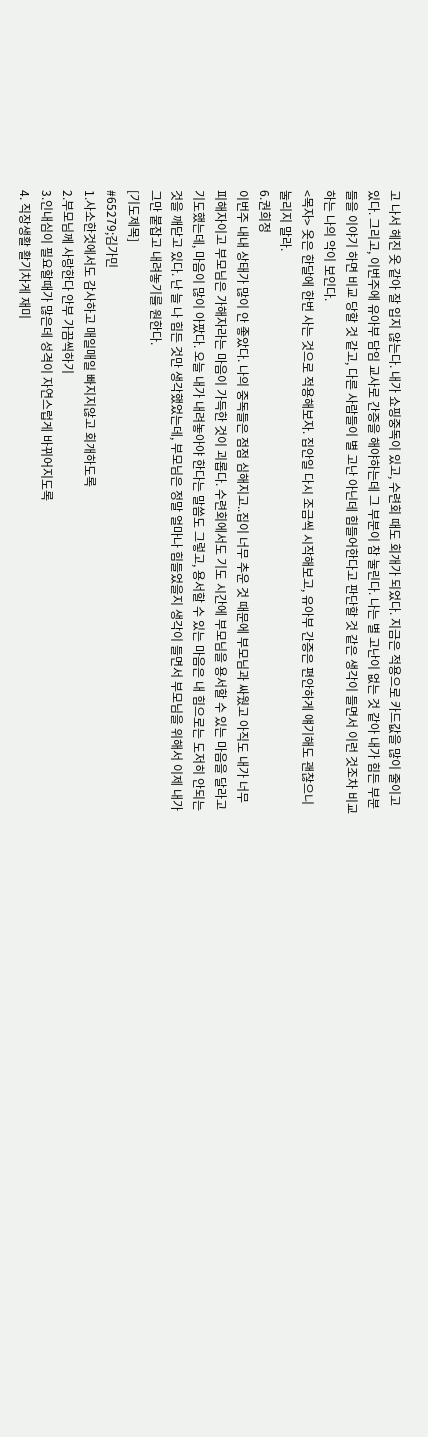고 나서 헤진 옷 같아 잘 입지 않는다. 내가 쇼핑중독이 있고, 수련회 때도 회개가 되었다. 지금은 적용으로 카드값을 많이 줄이고 있다. 그리고, 이번주에 유아부 담임 교사로 간증을 해야하는데 그 부분이 참 눌린다. 나는 별 고난이 없는 것 같아 내가 힘든 부분들을 이야기 하면 비교 당할 것 같고, 다른 사람들이 별 고난 아닌데 힘들어한다고 판단할 것 같은 생각이 들면서 이런 것조차 비교하는 나의 악이 보인다.
<목자> 옷은 한달에 한번 사는 것으로 적용해보자. 집안일 다시 조금씩 시작해보고, 유아부 간증은 편안하게 얘기해도 괜찮으니 눌리지 말라.
6.권희정
이번주 내내 상태가 많이 안 좋았다. 나의 중독들은 점점 심해지고..집이 너무 추운 것 때문에 부모님과 싸웠고 아직도 내가 너무 피해자이고 부모님은 가해자라는 마음이 가득한 것이 괴롭다. 수련회에서도 기도 시간에 부모님을 용서할 수 있는 마음을 달라고 기도했는데, 마음이 많이 아팠다. 오늘 내가 내려놓아야 한다는 말씀도 그렇고, 용서할 수 있는 마음은 내 힘으로는 도저히 안되는 것을 깨닫고 있다. 난 늘 나 힘든 것만 생각했었는데, 부모님은 정말 얼마나 힘들었을지 생각이 들면서 부모님을 위해서 이제 내가 그만 붙잡고 내려놓기를 원한다.
[기도제목]
#65279;김가민
1.사소한것에서도 감사하고 매일매일 빠지지않고 회개하도록
2.부모님께 사랑한다 안부 가끔씩하기
3.인내심이 필요할때가 많은데 성격이 자연스럽게 바뀌어지도록
4. 직장생활 활기차게 재미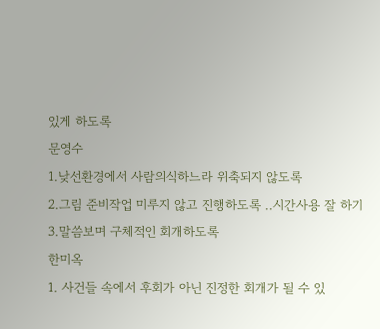있게 하도록
문영수
1.낮선환경에서 사람의식하느라 위축되지 않도록
2.그림 준비작업 미루지 않고 진행하도록 ..시간사용 잘 하기
3.말씀보며 구체적인 회개하도록
한미옥
1. 사건들 속에서 후회가 아닌 진정한 회개가 될 수 있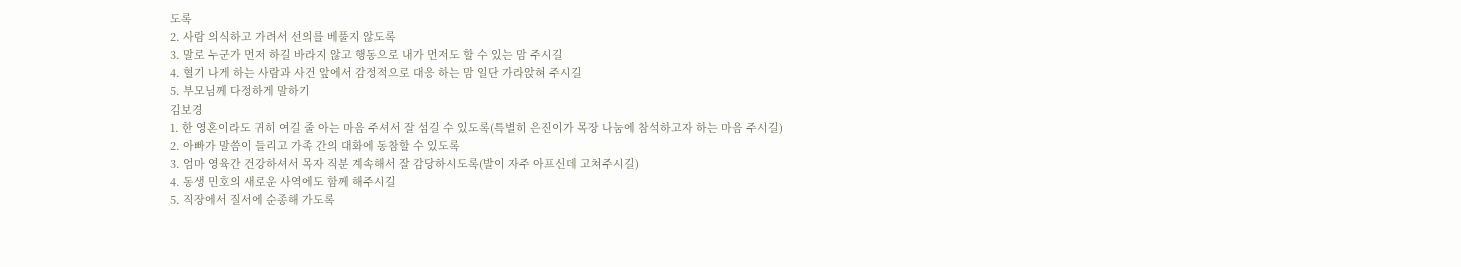도록
2. 사람 의식하고 가려서 선의를 베풀지 않도록
3. 말로 누군가 먼저 하길 바라지 않고 행동으로 내가 먼저도 할 수 있는 맘 주시길
4. 혈기 나게 하는 사람과 사건 앞에서 감정적으로 대응 하는 맘 일단 가라앉혀 주시길
5. 부모님께 다정하게 말하기
김보경
1. 한 영혼이라도 귀히 여길 줄 아는 마음 주셔서 잘 섬길 수 있도록(특별히 은진이가 목장 나눔에 참석하고자 하는 마음 주시길)
2. 아빠가 말씀이 들리고 가족 간의 대화에 동참할 수 있도록
3. 엄마 영육간 건강하셔서 목자 직분 계속해서 잘 감당하시도록(발이 자주 아프신데 고쳐주시길)
4. 동생 민호의 새로운 사역에도 함께 해주시길
5. 직장에서 질서에 순종해 가도록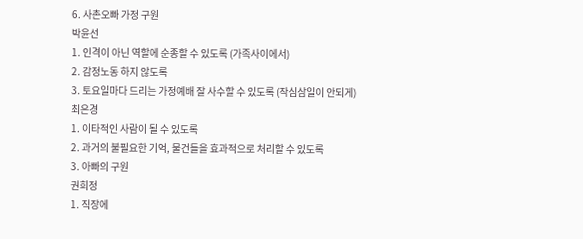6. 사촌오빠 가정 구원
박윤선
1. 인격이 아닌 역할에 순종할 수 있도록 (가족사이에서)
2. 감정노동 하지 않도록
3. 토요일마다 드리는 가정예배 잘 사수할 수 있도록 (작심삼일이 안되게)
최은경
1. 이타적인 사람이 될 수 있도록
2. 과거의 불필요한 기억, 물건들을 효과적으로 처리할 수 있도록
3. 아빠의 구원
권희정
1. 직장에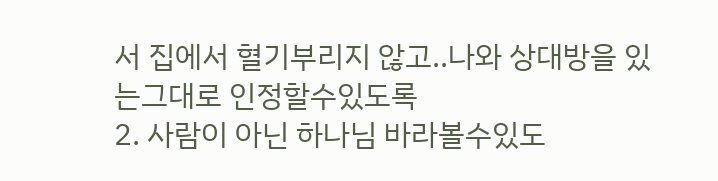서 집에서 혈기부리지 않고..나와 상대방을 있는그대로 인정할수있도록
2. 사람이 아닌 하나님 바라볼수있도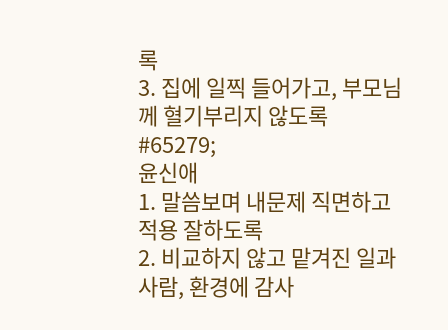록
3. 집에 일찍 들어가고, 부모님께 혈기부리지 않도록
#65279;
윤신애
1. 말씀보며 내문제 직면하고 적용 잘하도록
2. 비교하지 않고 맡겨진 일과 사람, 환경에 감사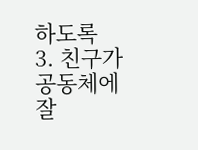하도록
3. 친구가 공동체에 잘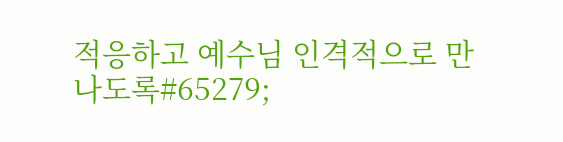적응하고 예수님 인격적으로 만나도록#65279;